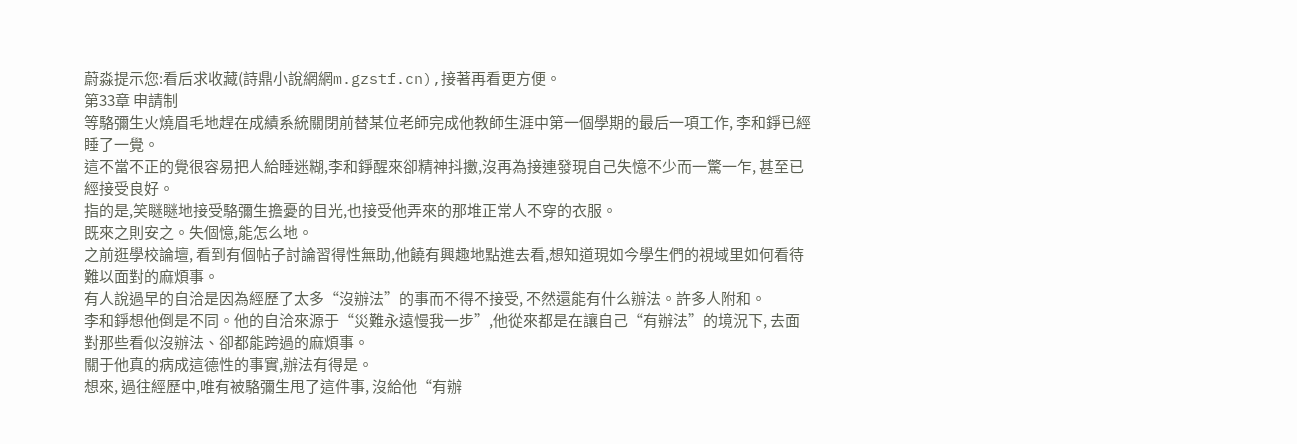蔚淼提示您:看后求收藏(詩鼎小說網網m.gzstf.cn),接著再看更方便。
第33章 申請制
等駱彌生火燒眉毛地趕在成績系統關閉前替某位老師完成他教師生涯中第一個學期的最后一項工作, 李和錚已經睡了一覺。
這不當不正的覺很容易把人給睡迷糊,李和錚醒來卻精神抖擻,沒再為接連發現自己失憶不少而一驚一乍, 甚至已經接受良好。
指的是,笑瞇瞇地接受駱彌生擔憂的目光,也接受他弄來的那堆正常人不穿的衣服。
既來之則安之。失個憶,能怎么地。
之前逛學校論壇, 看到有個帖子討論習得性無助,他饒有興趣地點進去看,想知道現如今學生們的視域里如何看待難以面對的麻煩事。
有人說過早的自洽是因為經歷了太多“沒辦法”的事而不得不接受, 不然還能有什么辦法。許多人附和。
李和錚想他倒是不同。他的自洽來源于“災難永遠慢我一步”,他從來都是在讓自己“有辦法”的境況下, 去面對那些看似沒辦法、卻都能跨過的麻煩事。
關于他真的病成這德性的事實,辦法有得是。
想來, 過往經歷中,唯有被駱彌生甩了這件事, 沒給他“有辦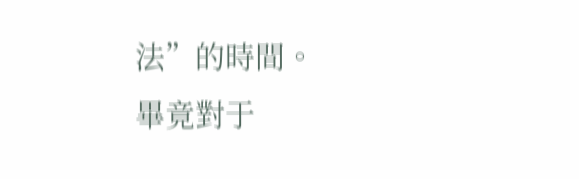法”的時間。
畢竟對于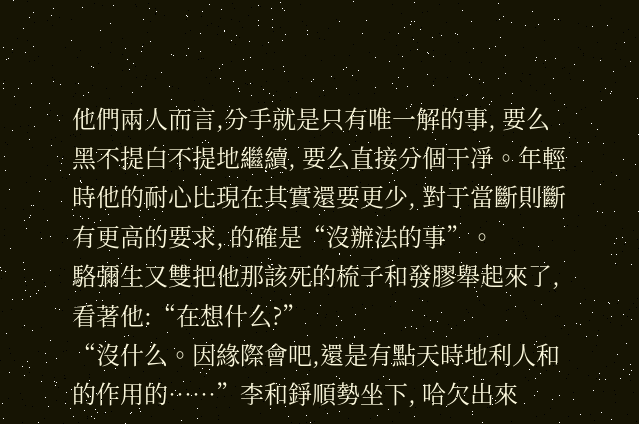他們兩人而言,分手就是只有唯一解的事, 要么黑不提白不提地繼續, 要么直接分個干凈。年輕時他的耐心比現在其實還要更少, 對于當斷則斷有更高的要求, 的確是“沒辦法的事”。
駱彌生又雙把他那該死的梳子和發膠舉起來了,看著他:“在想什么?”
“沒什么。因緣際會吧,還是有點天時地利人和的作用的……”李和錚順勢坐下, 哈欠出來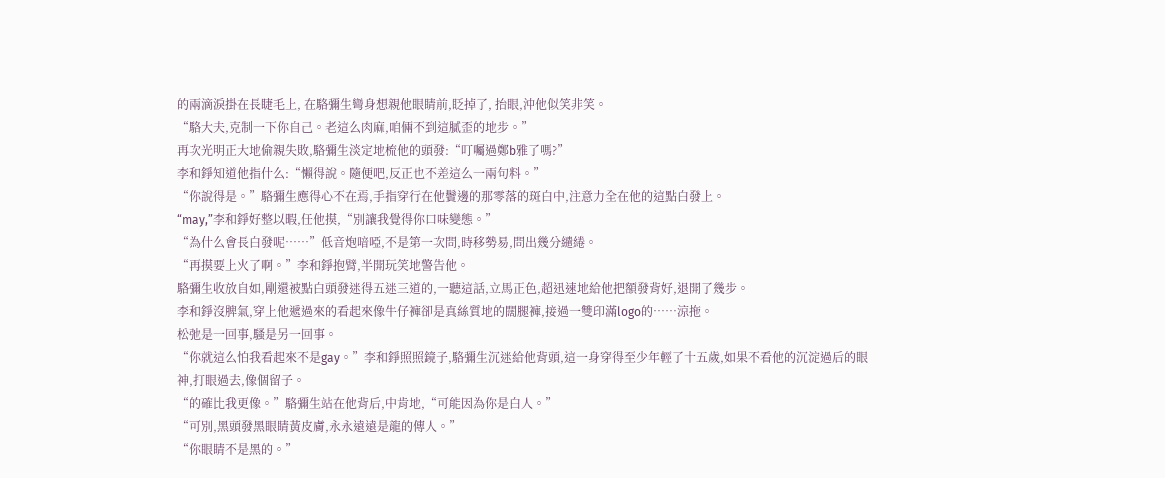的兩滴淚掛在長睫毛上, 在駱彌生彎身想親他眼睛前,眨掉了, 抬眼,沖他似笑非笑。
“駱大夫,克制一下你自己。老這么肉麻,咱倆不到這膩歪的地步。”
再次光明正大地偷親失敗,駱彌生淡定地梳他的頭發:“叮囑過鄭b雅了嗎?”
李和錚知道他指什么:“懶得說。隨便吧,反正也不差這么一兩句料。”
“你說得是。”駱彌生應得心不在焉,手指穿行在他鬢邊的那零落的斑白中,注意力全在他的這點白發上。
“may,”李和錚好整以暇,任他摸,“別讓我覺得你口味變態。”
“為什么會長白發呢……”低音炮喑啞,不是第一次問,時移勢易,問出幾分繾綣。
“再摸要上火了啊。”李和錚抱臂,半開玩笑地警告他。
駱彌生收放自如,剛還被點白頭發迷得五迷三道的,一聽這話,立馬正色,超迅速地給他把額發背好,退開了幾步。
李和錚沒脾氣,穿上他遞過來的看起來像牛仔褲卻是真絲質地的闊腿褲,接過一雙印滿logo的……涼拖。
松弛是一回事,騷是另一回事。
“你就這么怕我看起來不是gay。”李和錚照照鏡子,駱彌生沉迷給他背頭,這一身穿得至少年輕了十五歲,如果不看他的沉淀過后的眼神,打眼過去,像個留子。
“的確比我更像。”駱彌生站在他背后,中肯地,“可能因為你是白人。”
“可別,黑頭發黑眼睛黃皮膚,永永遠遠是龍的傳人。”
“你眼睛不是黑的。”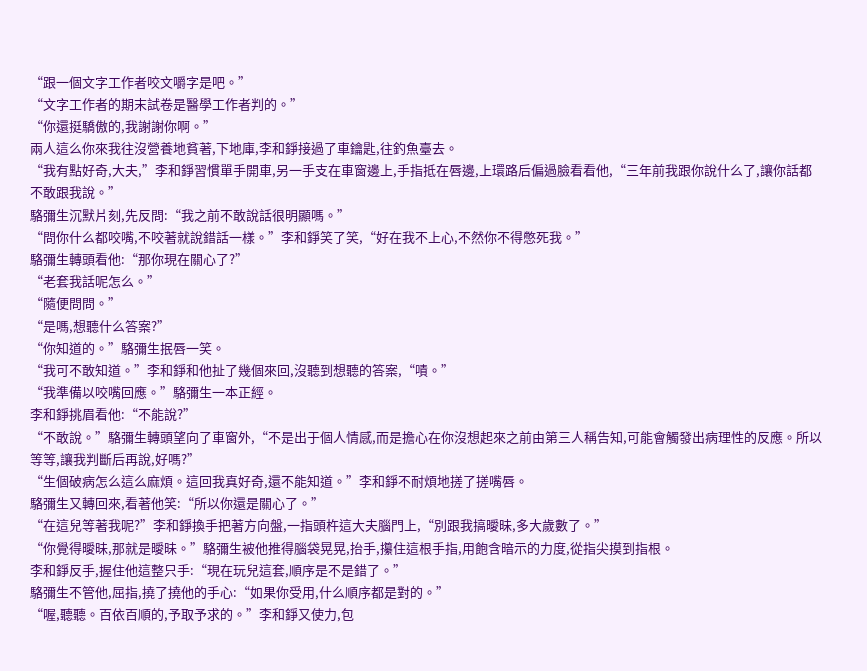“跟一個文字工作者咬文嚼字是吧。”
“文字工作者的期末試卷是醫學工作者判的。”
“你還挺驕傲的,我謝謝你啊。”
兩人這么你來我往沒營養地貧著,下地庫,李和錚接過了車鑰匙,往釣魚臺去。
“我有點好奇,大夫,”李和錚習慣單手開車,另一手支在車窗邊上,手指抵在唇邊,上環路后偏過臉看看他,“三年前我跟你說什么了,讓你話都不敢跟我說。”
駱彌生沉默片刻,先反問:“我之前不敢說話很明顯嗎。”
“問你什么都咬嘴,不咬著就說錯話一樣。”李和錚笑了笑,“好在我不上心,不然你不得憋死我。”
駱彌生轉頭看他:“那你現在關心了?”
“老套我話呢怎么。”
“隨便問問。”
“是嗎,想聽什么答案?”
“你知道的。”駱彌生抿唇一笑。
“我可不敢知道。”李和錚和他扯了幾個來回,沒聽到想聽的答案,“嘖。”
“我準備以咬嘴回應。”駱彌生一本正經。
李和錚挑眉看他:“不能說?”
“不敢說。”駱彌生轉頭望向了車窗外,“不是出于個人情感,而是擔心在你沒想起來之前由第三人稱告知,可能會觸發出病理性的反應。所以等等,讓我判斷后再說,好嗎?”
“生個破病怎么這么麻煩。這回我真好奇,還不能知道。”李和錚不耐煩地搓了搓嘴唇。
駱彌生又轉回來,看著他笑:“所以你還是關心了。”
“在這兒等著我呢?”李和錚換手把著方向盤,一指頭杵這大夫腦門上,“別跟我搞曖昧,多大歲數了。”
“你覺得曖昧,那就是曖昧。”駱彌生被他推得腦袋晃晃,抬手,攥住這根手指,用飽含暗示的力度,從指尖摸到指根。
李和錚反手,握住他這整只手:“現在玩兒這套,順序是不是錯了。”
駱彌生不管他,屈指,撓了撓他的手心:“如果你受用,什么順序都是對的。”
“喔,聽聽。百依百順的,予取予求的。”李和錚又使力,包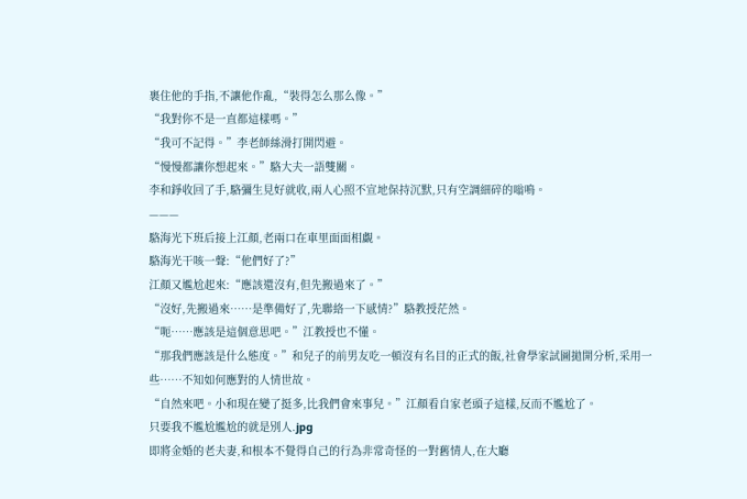裹住他的手指,不讓他作亂,“裝得怎么那么像。”
“我對你不是一直都這樣嗎。”
“我可不記得。”李老師絲滑打開閃避。
“慢慢都讓你想起來。”駱大夫一語雙關。
李和錚收回了手,駱彌生見好就收,兩人心照不宣地保持沉默,只有空調細碎的嗡鳴。
———
駱海光下班后接上江顏,老兩口在車里面面相覷。
駱海光干咳一聲:“他們好了?”
江顏又尷尬起來:“應該還沒有,但先搬過來了。”
“沒好,先搬過來……是準備好了,先聯絡一下感情?”駱教授茫然。
“呃……應該是這個意思吧。”江教授也不懂。
“那我們應該是什么態度。”和兒子的前男友吃一頓沒有名目的正式的飯,社會學家試圖拋開分析,采用一些……不知如何應對的人情世故。
“自然來吧。小和現在變了挺多,比我們會來事兒。”江顏看自家老頭子這樣,反而不尷尬了。
只要我不尷尬尷尬的就是別人.jpg
即將金婚的老夫妻,和根本不覺得自己的行為非常奇怪的一對舊情人,在大廳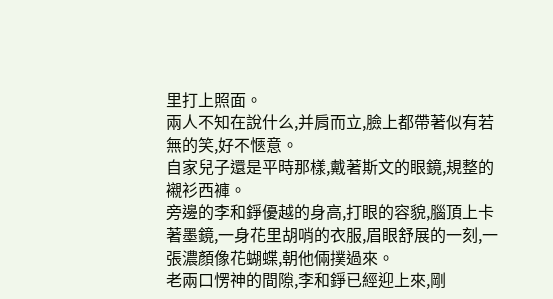里打上照面。
兩人不知在說什么,并肩而立,臉上都帶著似有若無的笑,好不愜意。
自家兒子還是平時那樣,戴著斯文的眼鏡,規整的襯衫西褲。
旁邊的李和錚優越的身高,打眼的容貌,腦頂上卡著墨鏡,一身花里胡哨的衣服,眉眼舒展的一刻,一張濃顏像花蝴蝶,朝他倆撲過來。
老兩口愣神的間隙,李和錚已經迎上來,剛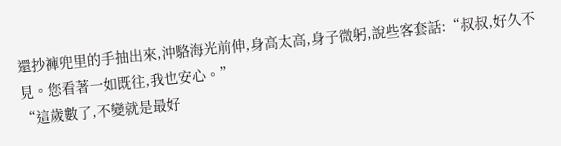還抄褲兜里的手抽出來,沖駱海光前伸,身高太高,身子微躬,說些客套話:“叔叔,好久不見。您看著一如既往,我也安心。”
“這歲數了,不變就是最好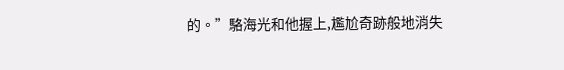的。”駱海光和他握上,尷尬奇跡般地消失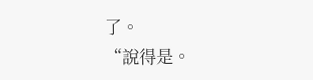了。
“說得是。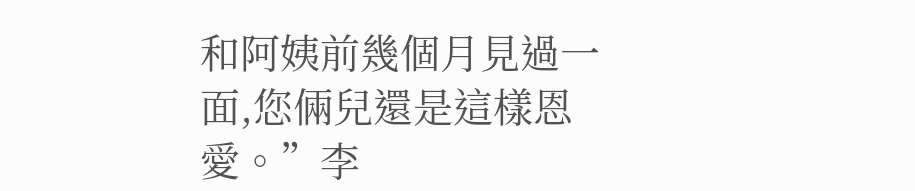和阿姨前幾個月見過一面,您倆兒還是這樣恩愛。”李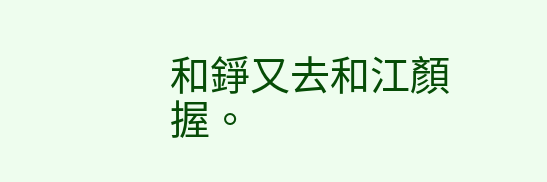和錚又去和江顏握。